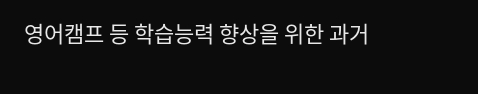영어캠프 등 학습능력 향상을 위한 과거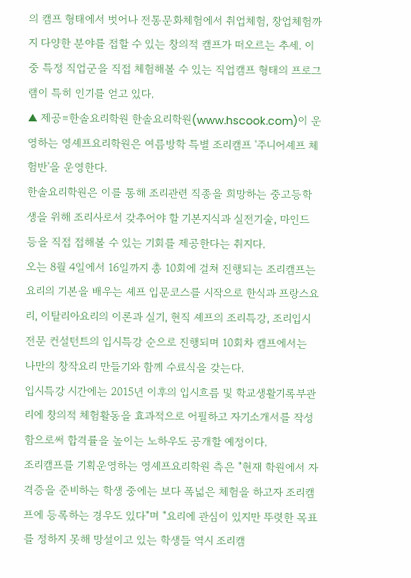의 캠프 형태에서 벗어나 전통문화체험에서 취업체험, 창업체험까지 다양한 분야를 접할 수 있는 창의적 캠프가 떠오르는 추세. 이 중 특정 직업군을 직접 체험해볼 수 있는 직업캠프 형태의 프로그램이 특히 인기를 얻고 있다.
▲ 제공=한솔요리학원 한솔요리학원(www.hscook.com)이 운영하는 영셰프요리학원은 여름방학 특별 조리캠프 '주니어셰프 체험반'을 운영한다.
한솔요리학원은 이를 통해 조리관련 직종을 희망하는 중고등학생을 위해 조리사로서 갖추어야 할 기본지식과 실전기술, 마인드 등을 직접 접해볼 수 있는 기회를 제공한다는 취지다.
오는 8월 4일에서 16일까지 총 10회에 걸쳐 진행되는 조리캠프는 요리의 기본을 배우는 셰프 입문코스를 시작으로 한식과 프랑스요리, 이탈리아요리의 이론과 실기, 현직 셰프의 조리특강, 조리입시전문 컨설턴트의 입시특강 순으로 진행되며 10회차 캠프에서는 나만의 창작요리 만들기와 함께 수료식을 갖는다.
입시특강 시간에는 2015년 이후의 입시흐름 및 학교생활기록부관리에 창의적 체험활동을 효과적으로 어필하고 자기소개서를 작성함으로써 합격률을 높이는 노하우도 공개할 예정이다.
조리캠프를 기획운영하는 영셰프요리학원 측은 "현재 학원에서 자격증을 준비하는 학생 중에는 보다 폭넓은 체험을 하고자 조리캠프에 등록하는 경우도 있다"며 "요리에 관심이 있지만 뚜렷한 목표를 정하지 못해 망설이고 있는 학생들 역시 조리캠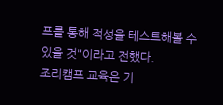프를 통해 적성을 테스트해볼 수 있을 것"이라고 전했다.
조리캠프 교육은 기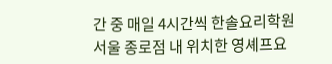간 중 매일 4시간씩 한솔요리학원 서울 종로점 내 위치한 영셰프요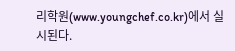리학원(www.youngchef.co.kr)에서 실시된다.